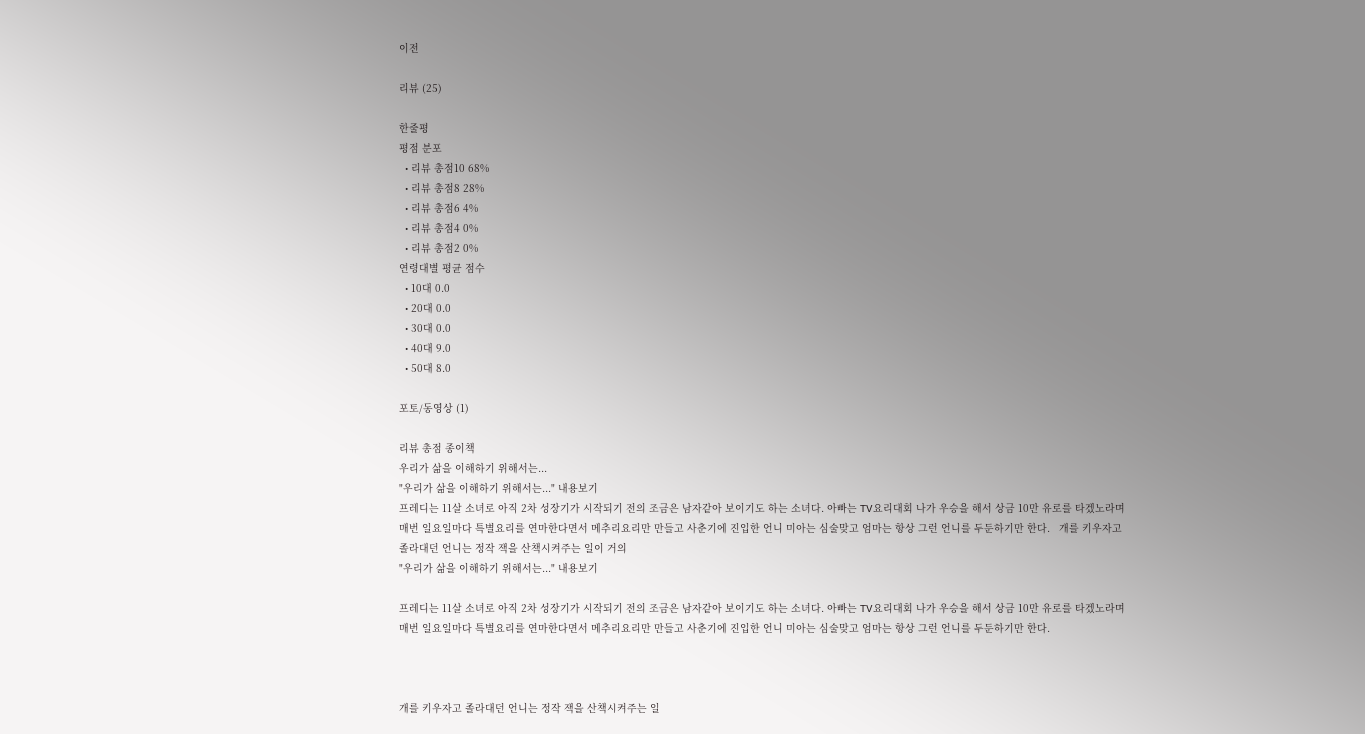이전

리뷰 (25)

한줄평
평점 분포
  • 리뷰 총점10 68%
  • 리뷰 총점8 28%
  • 리뷰 총점6 4%
  • 리뷰 총점4 0%
  • 리뷰 총점2 0%
연령대별 평균 점수
  • 10대 0.0
  • 20대 0.0
  • 30대 0.0
  • 40대 9.0
  • 50대 8.0

포토/동영상 (1)

리뷰 총점 종이책
우리가 삶을 이해하기 위해서는...
"우리가 삶을 이해하기 위해서는..." 내용보기
프레디는 11살 소녀로 아직 2차 성장기가 시작되기 전의 조금은 남자같아 보이기도 하는 소녀다. 아빠는 TV요리대회 나가 우승을 해서 상금 10만 유로를 타겠노라며 매번 일요일마다 특별요리를 연마한다면서 메추리요리만 만들고 사춘기에 진입한 언니 미아는 심술맞고 엄마는 항상 그런 언니를 두둔하기만 한다.   개를 키우자고 졸라대던 언니는 정작 잭을 산책시켜주는 일이 거의
"우리가 삶을 이해하기 위해서는..." 내용보기

프레디는 11살 소녀로 아직 2차 성장기가 시작되기 전의 조금은 남자같아 보이기도 하는 소녀다. 아빠는 TV요리대회 나가 우승을 해서 상금 10만 유로를 타겠노라며 매번 일요일마다 특별요리를 연마한다면서 메추리요리만 만들고 사춘기에 진입한 언니 미아는 심술맞고 엄마는 항상 그런 언니를 두둔하기만 한다.



개를 키우자고 졸라대던 언니는 정작 잭을 산책시켜주는 일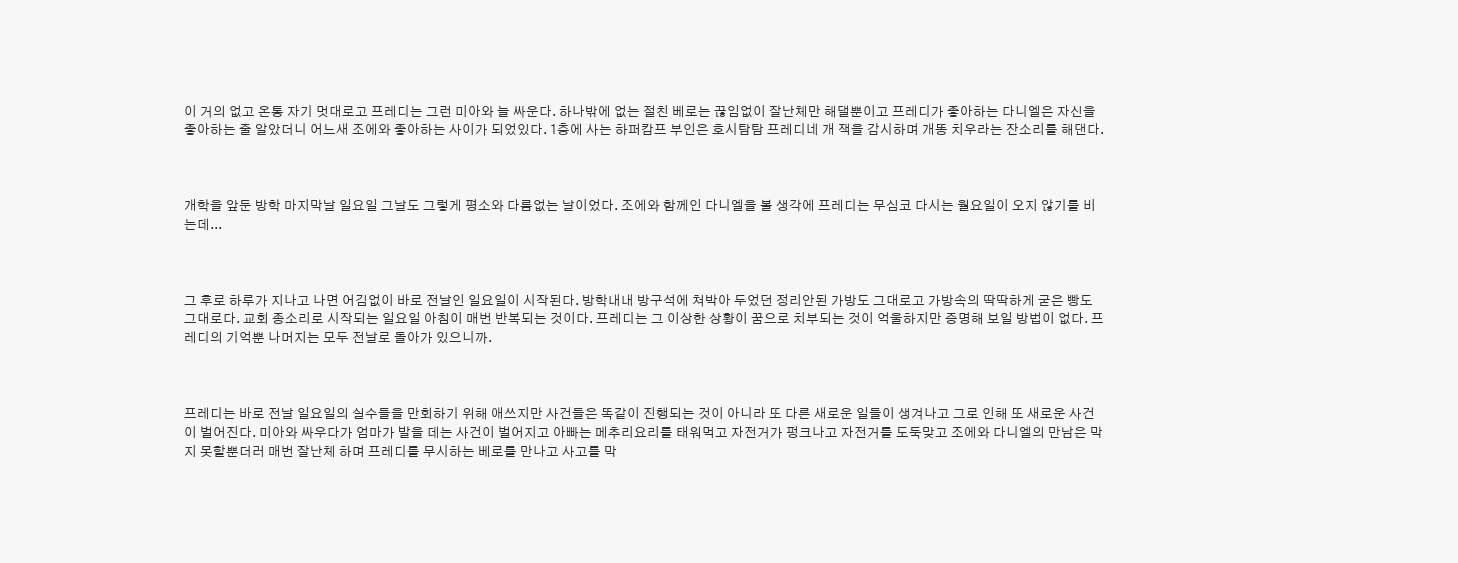이 거의 없고 온통 자기 멋대로고 프레디는 그런 미아와 늘 싸운다. 하나밖에 없는 절친 베로는 끊임없이 잘난체만 해댈뿐이고 프레디가 좋아하는 다니엘은 자신을 좋아하는 줄 알았더니 어느새 조에와 좋아하는 사이가 되었있다. 1층에 사는 하퍼캄프 부인은 호시탐탐 프레디네 개 잭을 감시하며 개똥 치우라는 잔소리를 해댄다.



개학을 앞둔 방학 마지막날 일요일 그날도 그렇게 평소와 다름없는 날이었다. 조에와 함께인 다니엘을 볼 생각에 프레디는 무심코 다시는 월요일이 오지 않기를 비는데...



그 후로 하루가 지나고 나면 어김없이 바로 전날인 일요일이 시작된다. 방학내내 방구석에 쳐박아 두었던 정리안된 가방도 그대로고 가방속의 딱딱하게 굳은 빵도 그대로다. 교회 종소리로 시작되는 일요일 아침이 매번 반복되는 것이다. 프레디는 그 이상한 상황이 꿈으로 치부되는 것이 억울하지만 증명해 보일 방법이 없다. 프레디의 기억뿐 나머지는 모두 전날로 돌아가 있으니까.



프레디는 바로 전날 일요일의 실수들을 만회하기 위해 애쓰지만 사건들은 똑같이 진행되는 것이 아니라 또 다른 새로운 일들이 생겨나고 그로 인해 또 새로운 사건이 벌어진다. 미아와 싸우다가 엄마가 발을 데는 사건이 벌어지고 아빠는 메추리요리를 태워먹고 자전거가 펑크나고 자전거를 도둑맞고 조에와 다니엘의 만남은 막지 못할뿐더러 매번 잘난체 하며 프레디를 무시하는 베로를 만나고 사고를 막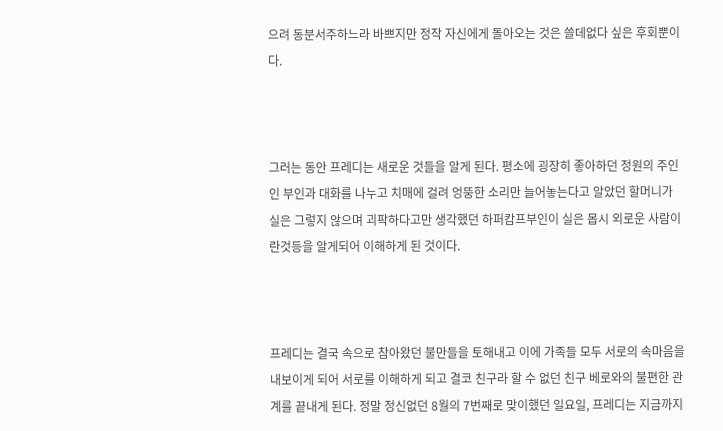으려 동분서주하느라 바쁘지만 정작 자신에게 돌아오는 것은 쓸데없다 싶은 후회뿐이다.



그러는 동안 프레디는 새로운 것들을 알게 된다. 평소에 굉장히 좋아하던 정원의 주인인 부인과 대화를 나누고 치매에 걸려 엉뚱한 소리만 늘어놓는다고 알았던 할머니가 실은 그렇지 않으며 괴팍하다고만 생각했던 하퍼캄프부인이 실은 몹시 외로운 사람이란것등을 알게되어 이해하게 된 것이다.



프레디는 결국 속으로 참아왔던 불만들을 토해내고 이에 가족들 모두 서로의 속마음을 내보이게 되어 서로를 이해하게 되고 결코 친구라 할 수 없던 친구 베로와의 불편한 관계를 끝내게 된다. 정말 정신없던 8월의 7번째로 맞이했던 일요일, 프레디는 지금까지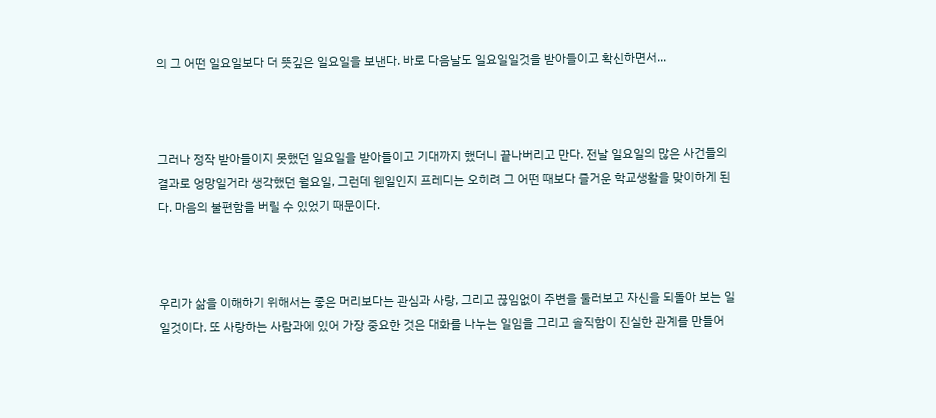의 그 어떤 일요일보다 더 뜻깊은 일요일을 보낸다. 바로 다음날도 일요일일것을 받아들이고 확신하면서...



그러나 정작 받아들이지 못했던 일요일을 받아들이고 기대까지 했더니 끝나버리고 만다. 전날 일요일의 많은 사건들의 결과로 엉망일거라 생각했던 월요일, 그런데 웬일인지 프레디는 오히려 그 어떤 때보다 즐거운 학교생활을 맞이하게 된다. 마음의 불편함을 버릴 수 있었기 때문이다.



우리가 삶을 이해하기 위해서는 좋은 머리보다는 관심과 사랑, 그리고 끊임없이 주변을 둘러보고 자신을 되돌아 보는 일일것이다. 또 사랑하는 사람과에 있어 가장 중요한 것은 대화를 나누는 일임을 그리고 솔직함이 진실한 관계를 만들어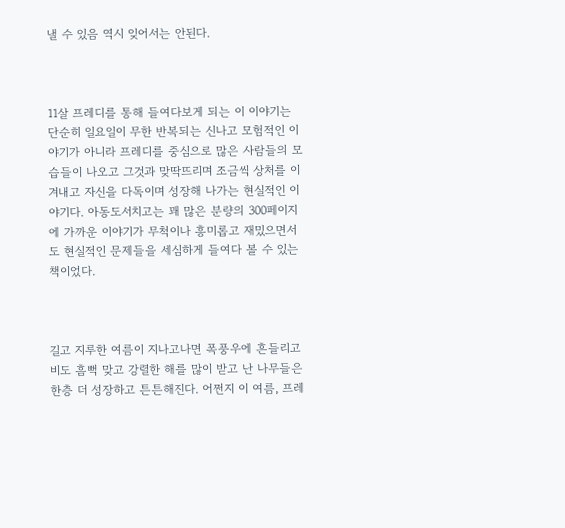낼 수 있음 역시 잊어서는 안된다.



11살 프레디를 통해 들여다보게 되는 이 이야기는 단순히 일요일이 무한 반복되는 신나고 모험적인 이야기가 아니라 프레디를 중심으로 많은 사람들의 모습들이 나오고 그것과 맞딱뜨리며 조금씩 상처를 이겨내고 자신을 다독이며 성장해 나가는 현실적인 이야기다. 아동도서치고는 꽤 많은 분량의 300페이지에 가까운 이야기가 무척이나 흥미롭고 재밌으면서도 현실적인 문제들을 세심하게 들여다 볼 수 있는 책이었다.



길고 지루한 여름이 지나고나면 폭풍우에 흔들리고 비도 흠뻑 맞고 강렬한 해를 많이 받고 난 나무들은 한층 더 성장하고 튼튼해진다. 어쩐지 이 여름, 프레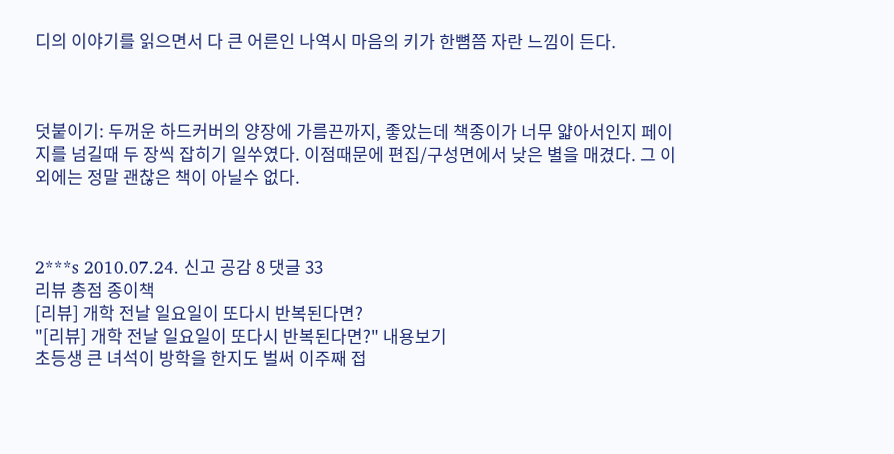디의 이야기를 읽으면서 다 큰 어른인 나역시 마음의 키가 한뼘쯤 자란 느낌이 든다.



덧붙이기: 두꺼운 하드커버의 양장에 가름끈까지, 좋았는데 책종이가 너무 얇아서인지 페이지를 넘길때 두 장씩 잡히기 일쑤였다. 이점때문에 편집/구성면에서 낮은 별을 매겼다. 그 이외에는 정말 괜찮은 책이 아닐수 없다.



2***s 2010.07.24. 신고 공감 8 댓글 33
리뷰 총점 종이책
[리뷰] 개학 전날 일요일이 또다시 반복된다면?
"[리뷰] 개학 전날 일요일이 또다시 반복된다면?" 내용보기
초등생 큰 녀석이 방학을 한지도 벌써 이주째 접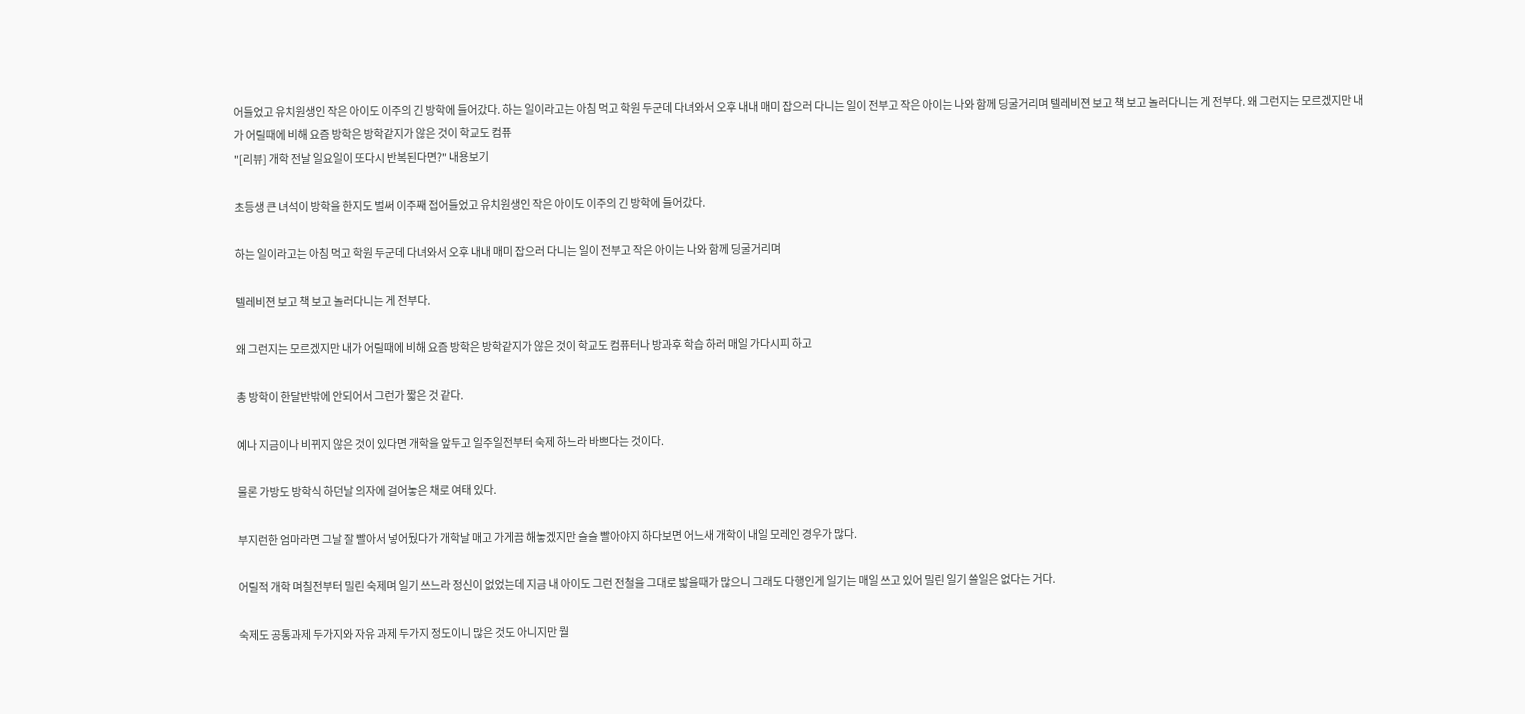어들었고 유치원생인 작은 아이도 이주의 긴 방학에 들어갔다. 하는 일이라고는 아침 먹고 학원 두군데 다녀와서 오후 내내 매미 잡으러 다니는 일이 전부고 작은 아이는 나와 함께 딩굴거리며 텔레비젼 보고 책 보고 놀러다니는 게 전부다. 왜 그런지는 모르겠지만 내가 어릴때에 비해 요즘 방학은 방학같지가 않은 것이 학교도 컴퓨
"[리뷰] 개학 전날 일요일이 또다시 반복된다면?" 내용보기

초등생 큰 녀석이 방학을 한지도 벌써 이주째 접어들었고 유치원생인 작은 아이도 이주의 긴 방학에 들어갔다.

하는 일이라고는 아침 먹고 학원 두군데 다녀와서 오후 내내 매미 잡으러 다니는 일이 전부고 작은 아이는 나와 함께 딩굴거리며

텔레비젼 보고 책 보고 놀러다니는 게 전부다.

왜 그런지는 모르겠지만 내가 어릴때에 비해 요즘 방학은 방학같지가 않은 것이 학교도 컴퓨터나 방과후 학습 하러 매일 가다시피 하고

총 방학이 한달반밖에 안되어서 그런가 짧은 것 같다.

예나 지금이나 비뀌지 않은 것이 있다면 개학을 앞두고 일주일전부터 숙제 하느라 바쁘다는 것이다.

물론 가방도 방학식 하던날 의자에 걸어놓은 채로 여태 있다.

부지런한 엄마라면 그날 잘 빨아서 넣어뒀다가 개학날 매고 가게끔 해놓겠지만 슬슬 빨아야지 하다보면 어느새 개학이 내일 모레인 경우가 많다.

어릴적 개학 며칠전부터 밀린 숙제며 일기 쓰느라 정신이 없었는데 지금 내 아이도 그런 전철을 그대로 밟을때가 많으니 그래도 다행인게 일기는 매일 쓰고 있어 밀린 일기 쓸일은 없다는 거다.

숙제도 공통과제 두가지와 자유 과제 두가지 정도이니 많은 것도 아니지만 뭘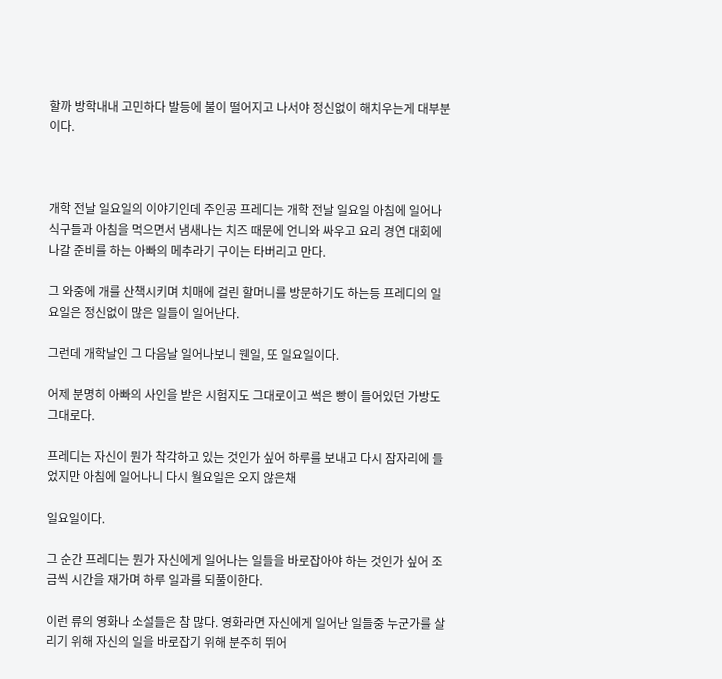할까 방학내내 고민하다 발등에 불이 떨어지고 나서야 정신없이 해치우는게 대부분이다.



개학 전날 일요일의 이야기인데 주인공 프레디는 개학 전날 일요일 아침에 일어나 식구들과 아침을 먹으면서 냄새나는 치즈 때문에 언니와 싸우고 요리 경연 대회에 나갈 준비를 하는 아빠의 메추라기 구이는 타버리고 만다.

그 와중에 개를 산책시키며 치매에 걸린 할머니를 방문하기도 하는등 프레디의 일요일은 정신없이 많은 일들이 일어난다.

그런데 개학날인 그 다음날 일어나보니 웬일, 또 일요일이다.

어제 분명히 아빠의 사인을 받은 시험지도 그대로이고 썩은 빵이 들어있던 가방도 그대로다.

프레디는 자신이 뭔가 착각하고 있는 것인가 싶어 하루를 보내고 다시 잠자리에 들었지만 아침에 일어나니 다시 월요일은 오지 않은채

일요일이다.

그 순간 프레디는 뭔가 자신에게 일어나는 일들을 바로잡아야 하는 것인가 싶어 조금씩 시간을 재가며 하루 일과를 되풀이한다.

이런 류의 영화나 소설들은 참 많다. 영화라면 자신에게 일어난 일들중 누군가를 살리기 위해 자신의 일을 바로잡기 위해 분주히 뛰어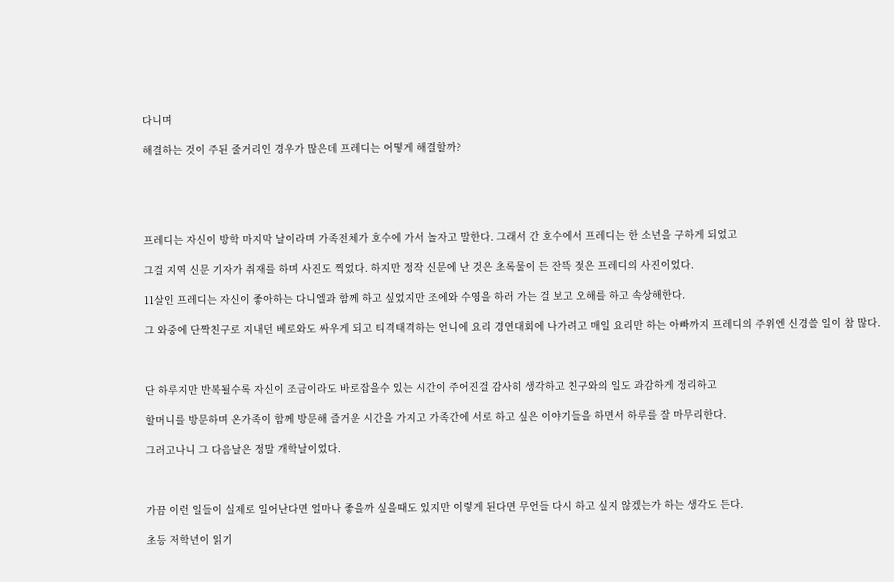다니며

해결하는 것이 주된 줄거리인 경우가 많은데 프레디는 어떻게 해결할까?





프레디는 자신이 방학 마지막 날이라며 가족전체가 호수에 가서 놀자고 말한다. 그래서 간 호수에서 프레디는 한 소년을 구하게 되었고

그걸 지역 신문 기자가 취재를 하며 사진도 찍었다. 하지만 정작 신문에 난 것은 초록물이 든 잔뜩 젖은 프레디의 사진이었다.

11살인 프레디는 자신이 좋아하는 다니엘과 함께 하고 싶었지만 조에와 수영을 하러 가는 걸 보고 오해를 하고 속상해한다.

그 와중에 단짝친구로 지내던 베로와도 싸우게 되고 티격태격하는 언니에 요리 경연대회에 나가려고 매일 요리만 하는 아빠까지 프레디의 주위엔 신경쓸 일이 참 많다.



단 하루지만 반복될수록 자신이 조금이라도 바로잡을수 있는 시간이 주어진걸 감사히 생각하고 친구와의 일도 과감하게 정리하고

할머니를 방문하며 온가족이 함께 방문해 즐거운 시간을 가지고 가족간에 서로 하고 싶은 이야기들을 하면서 하루를 잘 마무리한다.

그러고나니 그 다음날은 정말 개학날이었다.



가끔 이런 일들이 실제로 일어난다면 얼마나 좋을까 싶을때도 있지만 이렇게 된다면 무언들 다시 하고 싶지 않겠는가 하는 생각도 든다.

초등 저학년이 읽기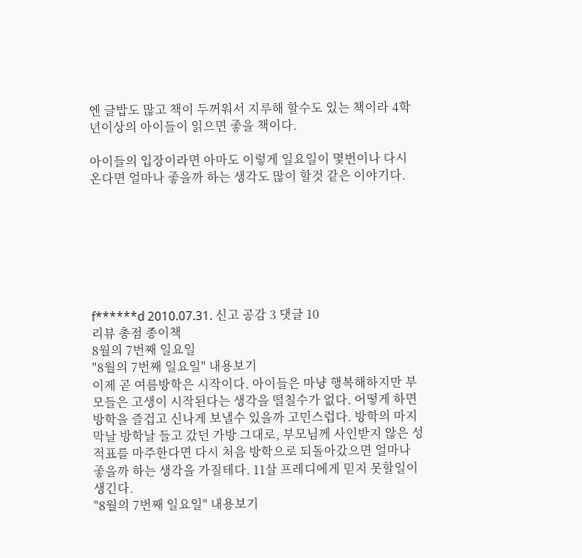엔 글밥도 많고 책이 두꺼워서 지루해 할수도 있는 책이라 4학년이상의 아이들이 읽으면 좋을 책이다.

아이들의 입장이라면 아마도 이렇게 일요일이 몇번이나 다시 온다면 얼마나 좋을까 하는 생각도 많이 할것 같은 이야기다.







f******d 2010.07.31. 신고 공감 3 댓글 10
리뷰 총점 종이책
8월의 7번째 일요일
"8월의 7번째 일요일" 내용보기
이제 곧 여름방학은 시작이다. 아이들은 마냥 행복해하지만 부모들은 고생이 시작된다는 생각을 떨칠수가 없다. 어떻게 하면 방학을 즐겁고 신나게 보낼수 있을까 고민스럽다. 방학의 마지막날 방학날 들고 갔던 가방 그대로, 부모님께 사인받지 않은 성적표를 마주한다면 다시 처음 방학으로 되돌아갔으면 얼마나 좋을까 하는 생각을 가질테다. 11살 프레디에게 믿지 못할일이 생긴다.
"8월의 7번째 일요일" 내용보기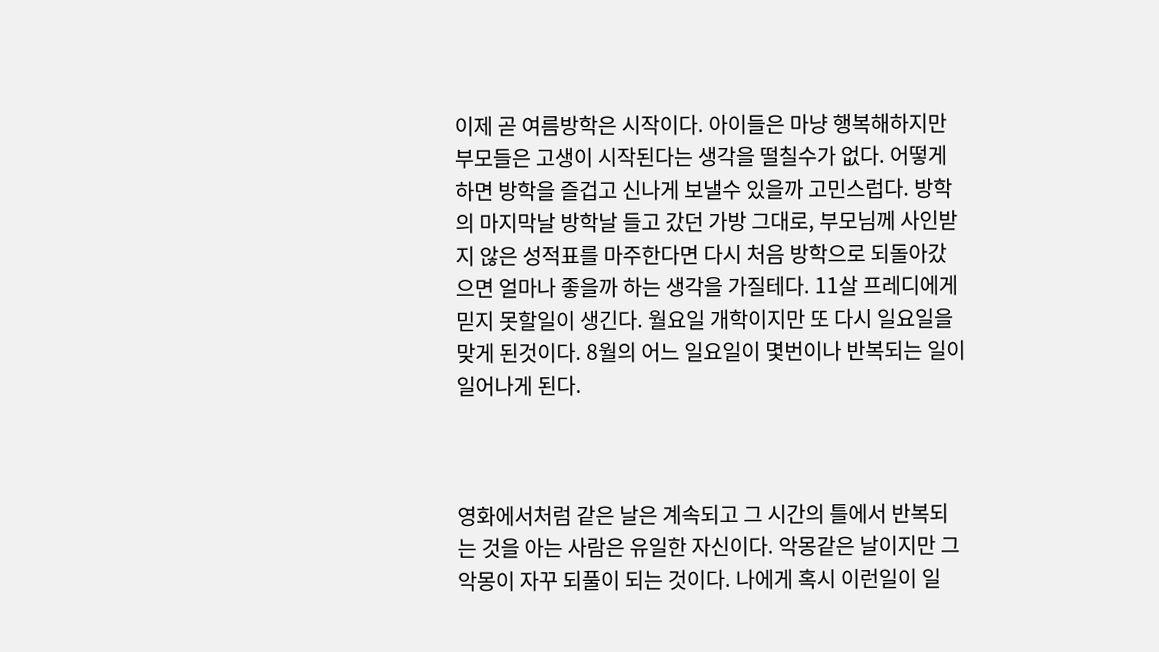이제 곧 여름방학은 시작이다. 아이들은 마냥 행복해하지만 부모들은 고생이 시작된다는 생각을 떨칠수가 없다. 어떻게 하면 방학을 즐겁고 신나게 보낼수 있을까 고민스럽다. 방학의 마지막날 방학날 들고 갔던 가방 그대로, 부모님께 사인받지 않은 성적표를 마주한다면 다시 처음 방학으로 되돌아갔으면 얼마나 좋을까 하는 생각을 가질테다. 11살 프레디에게 믿지 못할일이 생긴다. 월요일 개학이지만 또 다시 일요일을 맞게 된것이다. 8월의 어느 일요일이 몇번이나 반복되는 일이 일어나게 된다.



영화에서처럼 같은 날은 계속되고 그 시간의 틀에서 반복되는 것을 아는 사람은 유일한 자신이다. 악몽같은 날이지만 그 악몽이 자꾸 되풀이 되는 것이다. 나에게 혹시 이런일이 일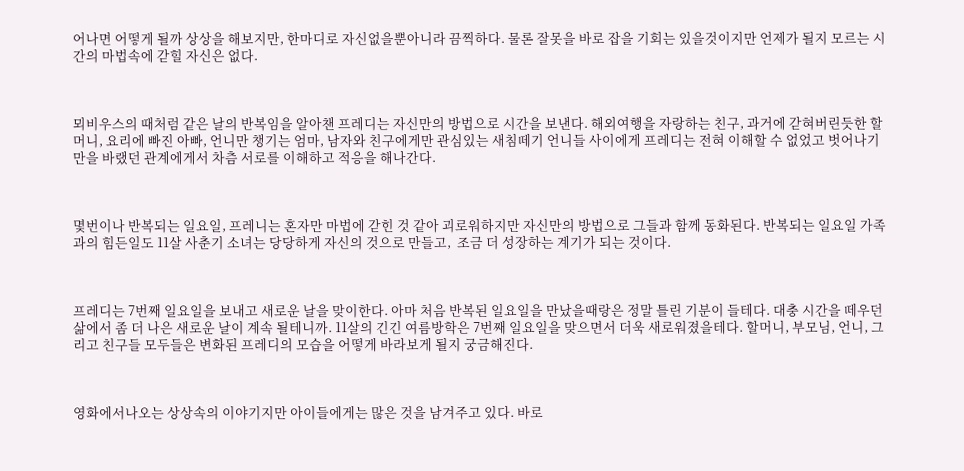어나면 어떻게 될까 상상을 해보지만, 한마디로 자신없을뿐아니라 끔찍하다. 물론 잘못을 바로 잡을 기회는 있을것이지만 언제가 될지 모르는 시간의 마법속에 갇힐 자신은 없다.



뫼비우스의 때처럼 같은 날의 반복임을 알아챈 프레디는 자신만의 방법으로 시간을 보낸다. 해외여행을 자랑하는 친구, 과거에 갇혀버린듯한 할머니, 요리에 빠진 아빠, 언니만 챙기는 엄마, 남자와 친구에게만 관심있는 새침떼기 언니들 사이에게 프레디는 전혀 이해할 수 없었고 벗어나기만을 바랬던 관계에게서 차츰 서로를 이해하고 적응을 해나간다.



몇번이나 반복되는 일요일, 프레니는 혼자만 마법에 갇힌 것 같아 괴로워하지만 자신만의 방법으로 그들과 함께 동화된다. 반복되는 일요일 가족과의 힘든일도 11살 사춘기 소녀는 당당하게 자신의 것으로 만들고,  조금 더 성장하는 계기가 되는 것이다.



프레디는 7번째 일요일을 보내고 새로운 날을 맞이한다. 아마 처음 반복된 일요일을 만났을때랑은 정말 틀린 기분이 들테다. 대충 시간을 떼우던 삶에서 좀 더 나은 새로운 날이 계속 될테니까. 11살의 긴긴 여름방학은 7번째 일요일을 맞으면서 더욱 새로워졌을테다. 할머니, 부모님, 언니, 그리고 친구들 모두들은 변화된 프레디의 모습을 어떻게 바라보게 될지 궁금해진다.



영화에서나오는 상상속의 이야기지만 아이들에게는 많은 것을 남겨주고 있다. 바로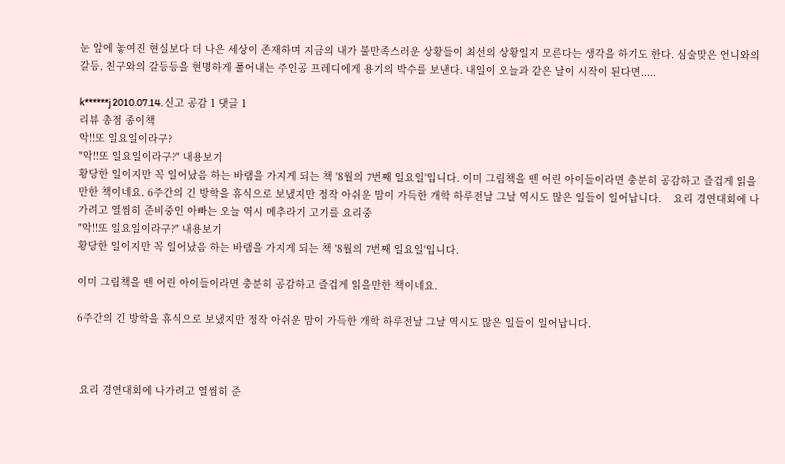눈 앞에 놓여진 현실보다 더 나은 세상이 존재하며 지금의 내가 불만족스러운 상황들이 최선의 상황일지 모른다는 생각을 하기도 한다. 심술맞은 언니와의 갈등, 친구와의 갈등등을 현명하게 풀어내는 주인공 프레디에게 용기의 박수를 보낸다. 내일이 오늘과 같은 날이 시작이 된다면.....

k******j 2010.07.14. 신고 공감 1 댓글 1
리뷰 총점 종이책
악!!또 일요일이라구?
"악!!또 일요일이라구?" 내용보기
황당한 일이지만 꼭 일어났음 하는 바램을 가지게 되는 책 '8월의 7번째 일요일'입니다. 이미 그림책을 뗀 어린 아이들이라면 충분히 공감하고 즐겁게 읽을만한 책이네요. 6주간의 긴 방학을 휴식으로 보냈지만 정작 아쉬운 맘이 가득한 개학 하루전날 그날 역시도 많은 일들이 일어납니다.    요리 경연대회에 나가려고 열씸히 준비중인 아빠는 오늘 역시 메추라기 고기를 요리중
"악!!또 일요일이라구?" 내용보기
황당한 일이지만 꼭 일어났음 하는 바램을 가지게 되는 책 '8월의 7번째 일요일'입니다.

이미 그림책을 뗀 어린 아이들이라면 충분히 공감하고 즐겁게 읽을만한 책이네요.

6주간의 긴 방학을 휴식으로 보냈지만 정작 아쉬운 맘이 가득한 개학 하루전날 그날 역시도 많은 일들이 일어납니다.



 요리 경연대회에 나가려고 열씸히 준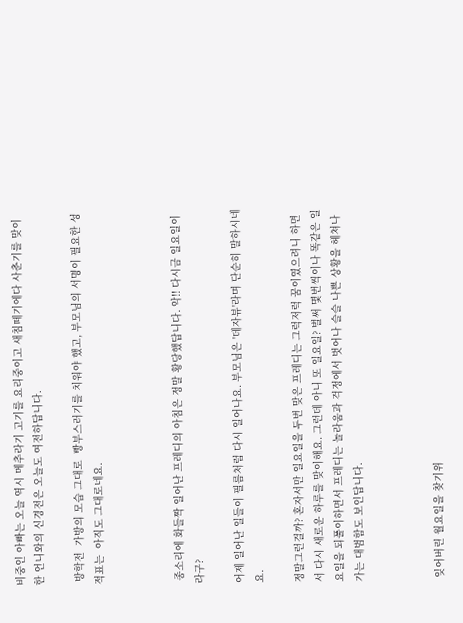비중인 아빠는 오늘 역시 메추라기 고기를 요리중이고 새침떼기에다 사춘기를 맞이한 언니와의 신경전은 오늘도 여전하답니다.

 방학전  가방의 모습 그대로  빵부스러기를 치워야 했고, 부모님의 서명이 필요한 성적표는  아직도 그대로네요.



 종소리에 화들짝 일어난 프레디의 아침은 정말 황당했답니다. 악!! 다시금 일요일이라구?

어제 일어난 일들이 필름처럼 다시 일어나요. 부모님은 '데자뷰'라며 단순히 말하시네요.

정말그런걸까? 혼자서만 일요일을 두번 맞은 프레디는 그럭저럭 꿈이였으려니 하면서 다시 새로운 하루를 맞이해요. 그런데 아니 또 일요일? 벌써 몇번씩이나 똑같은 일요일을 되풀이하면서 프레디는 놀라움과 걱정에서 벗어나 슬슬 나쁜 상황을 헤쳐나가는 대범함도 보인답니다.



 잊어버린 월요일을 찾기위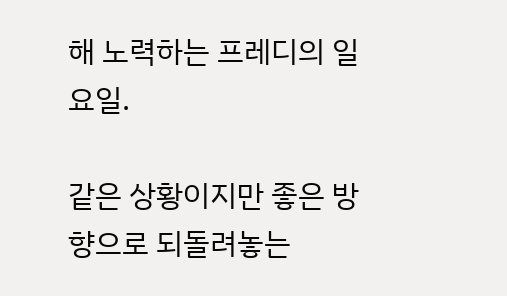해 노력하는 프레디의 일요일.

같은 상황이지만 좋은 방향으로 되돌려놓는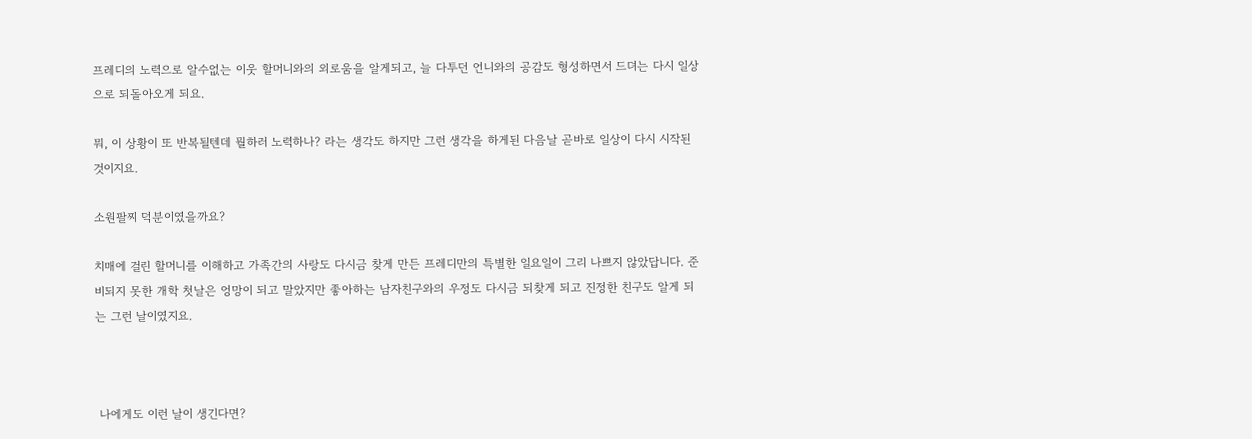프레디의 노력으로 알수없는 이웃 할머니와의 외로움을 알게되고, 늘 다투던 언니와의 공감도 형성하면서 드뎌는 다시 일상으로 되돌아오게 되요.

뭐, 이 상황이 또 반복될텐데 뭘하러 노력하나? 라는 생각도 하지만 그런 생각을 하게된 다음날 곧바로 일상이 다시 시작된 것이지요.

소원팔찌 덕분이였을까요?

치매에 걸린 할머니를 이해하고 가족간의 사랑도 다시금 찾게 만든 프레디만의 특별한 일요일이 그리 나쁘지 않았답니다. 준비되지 못한 개학 첫날은 엉망이 되고 말았지만 좋아하는 남자친구와의 우정도 다시금 되찾게 되고 진정한 친구도 알게 되는 그런 날이였지요.



 나에게도 이런 날이 생긴다면?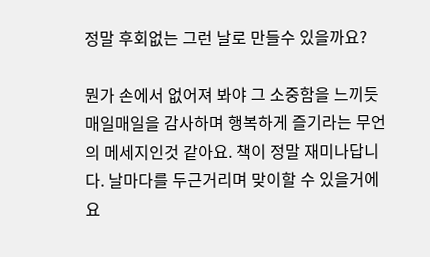정말 후회없는 그런 날로 만들수 있을까요?

뭔가 손에서 없어져 봐야 그 소중함을 느끼듯 매일매일을 감사하며 행복하게 즐기라는 무언의 메세지인것 같아요. 책이 정말 재미나답니다. 날마다를 두근거리며 맞이할 수 있을거에요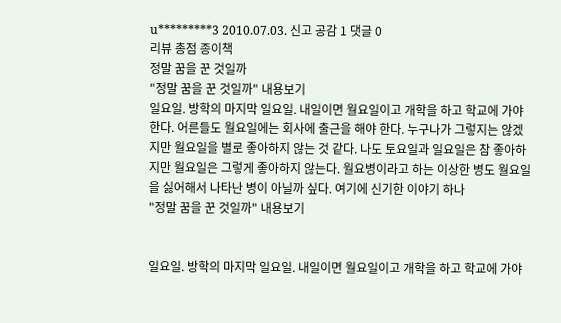u*********3 2010.07.03. 신고 공감 1 댓글 0
리뷰 총점 종이책
정말 꿈을 꾼 것일까
"정말 꿈을 꾼 것일까" 내용보기
일요일. 방학의 마지막 일요일. 내일이면 월요일이고 개학을 하고 학교에 가야 한다. 어른들도 월요일에는 회사에 출근을 해야 한다. 누구나가 그렇지는 않겠지만 월요일을 별로 좋아하지 않는 것 같다. 나도 토요일과 일요일은 참 좋아하지만 월요일은 그렇게 좋아하지 않는다. 월요병이라고 하는 이상한 병도 월요일을 싫어해서 나타난 병이 아닐까 싶다. 여기에 신기한 이야기 하나
"정말 꿈을 꾼 것일까" 내용보기


일요일. 방학의 마지막 일요일. 내일이면 월요일이고 개학을 하고 학교에 가야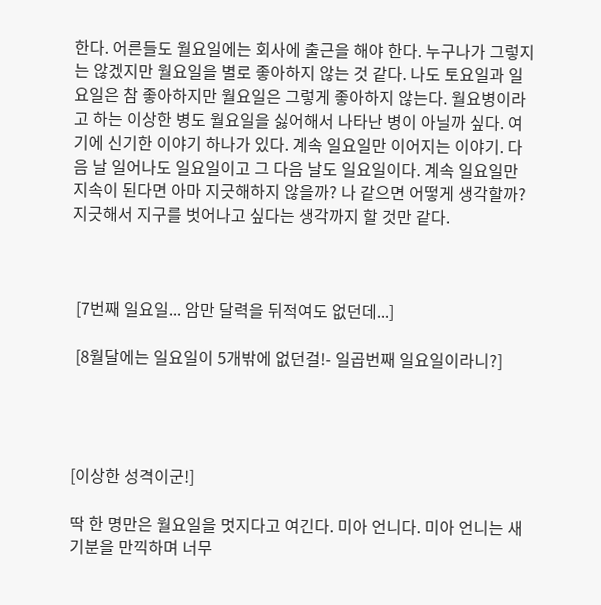한다. 어른들도 월요일에는 회사에 출근을 해야 한다. 누구나가 그렇지는 않겠지만 월요일을 별로 좋아하지 않는 것 같다. 나도 토요일과 일요일은 참 좋아하지만 월요일은 그렇게 좋아하지 않는다. 월요병이라고 하는 이상한 병도 월요일을 싫어해서 나타난 병이 아닐까 싶다. 여기에 신기한 이야기 하나가 있다. 계속 일요일만 이어지는 이야기. 다음 날 일어나도 일요일이고 그 다음 날도 일요일이다. 계속 일요일만 지속이 된다면 아마 지긋해하지 않을까? 나 같으면 어떻게 생각할까? 지긋해서 지구를 벗어나고 싶다는 생각까지 할 것만 같다.



 [7번째 일요일... 암만 달력을 뒤적여도 없던데...]

 [8월달에는 일요일이 5개밖에 없던걸!- 일곱번째 일요일이라니?]




[이상한 성격이군!]

딱 한 명만은 월요일을 멋지다고 여긴다. 미아 언니다. 미아 언니는 새 기분을 만끽하며 너무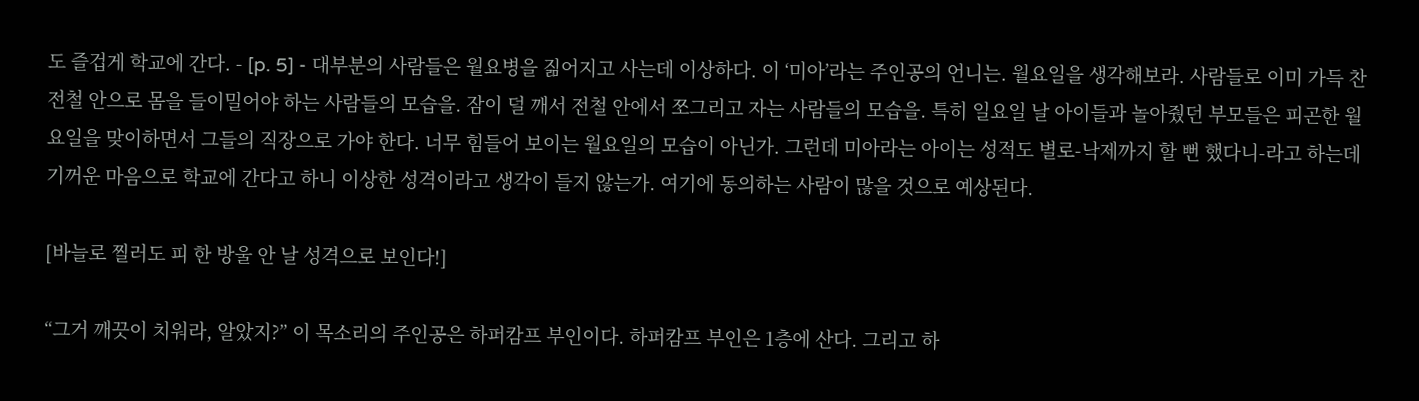도 즐겁게 학교에 간다. - [p. 5] - 대부분의 사람들은 월요병을 짊어지고 사는데 이상하다. 이 ‘미아’라는 주인공의 언니는. 월요일을 생각해보라. 사람들로 이미 가득 찬 전철 안으로 몸을 들이밀어야 하는 사람들의 모습을. 잠이 덜 깨서 전철 안에서 쪼그리고 자는 사람들의 모습을. 특히 일요일 날 아이들과 놀아줬던 부모들은 피곤한 월요일을 맞이하면서 그들의 직장으로 가야 한다. 너무 힘들어 보이는 월요일의 모습이 아닌가. 그런데 미아라는 아이는 성적도 별로-낙제까지 할 뻔 했다니-라고 하는데 기꺼운 마음으로 학교에 간다고 하니 이상한 성격이라고 생각이 들지 않는가. 여기에 동의하는 사람이 많을 것으로 예상된다.

[바늘로 찔러도 피 한 방울 안 날 성격으로 보인다!]

“그거 깨끗이 치워라, 알았지?” 이 목소리의 주인공은 하퍼캄프 부인이다. 하퍼캄프 부인은 1층에 산다. 그리고 하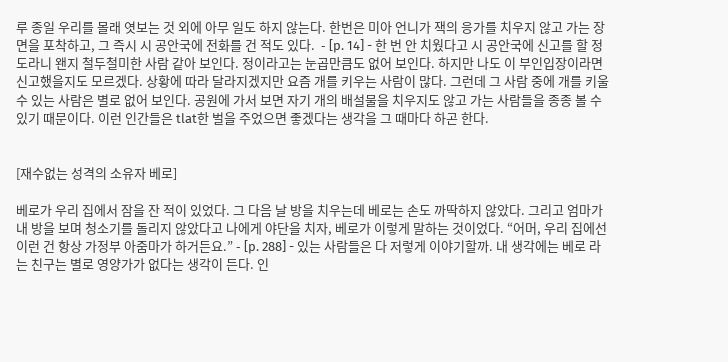루 종일 우리를 몰래 엿보는 것 외에 아무 일도 하지 않는다. 한번은 미아 언니가 잭의 응가를 치우지 않고 가는 장면을 포착하고, 그 즉시 시 공안국에 전화를 건 적도 있다.  - [p. 14] - 한 번 안 치웠다고 시 공안국에 신고를 할 정도라니 왠지 철두철미한 사람 같아 보인다. 정이라고는 눈곱만큼도 없어 보인다. 하지만 나도 이 부인입장이라면 신고했을지도 모르겠다. 상황에 따라 달라지겠지만 요즘 개를 키우는 사람이 많다. 그런데 그 사람 중에 개를 키울 수 있는 사람은 별로 없어 보인다. 공원에 가서 보면 자기 개의 배설물을 치우지도 않고 가는 사람들을 종종 볼 수 있기 때문이다. 이런 인간들은 tlat한 벌을 주었으면 좋겠다는 생각을 그 때마다 하곤 한다.


[재수없는 성격의 소유자 베로]

베로가 우리 집에서 잠을 잔 적이 있었다. 그 다음 날 방을 치우는데 베로는 손도 까딱하지 않았다. 그리고 엄마가 내 방을 보며 청소기를 돌리지 않았다고 나에게 야단을 치자, 베로가 이렇게 말하는 것이었다. “어머, 우리 집에선 이런 건 항상 가정부 아줌마가 하거든요.” - [p. 288] - 있는 사람들은 다 저렇게 이야기할까. 내 생각에는 베로 라는 친구는 별로 영양가가 없다는 생각이 든다. 인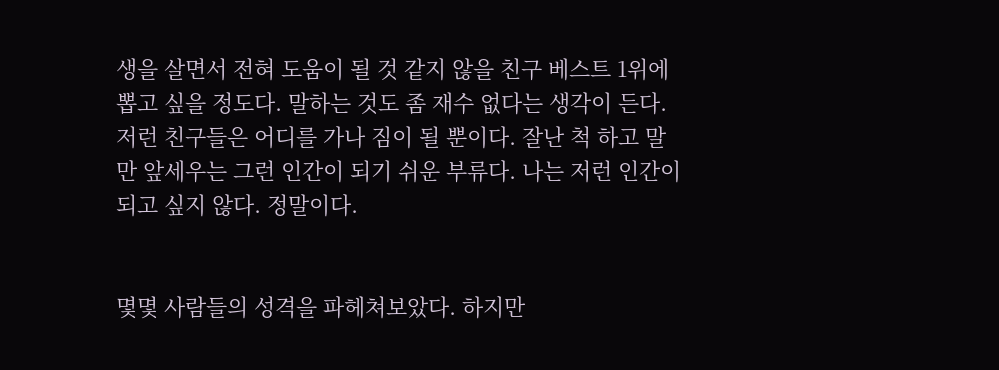생을 살면서 전혀 도움이 될 것 같지 않을 친구 베스트 1위에 뽑고 싶을 정도다. 말하는 것도 좀 재수 없다는 생각이 든다. 저런 친구들은 어디를 가나 짐이 될 뿐이다. 잘난 척 하고 말만 앞세우는 그런 인간이 되기 쉬운 부류다. 나는 저런 인간이 되고 싶지 않다. 정말이다.


몇몇 사람들의 성격을 파헤쳐보았다. 하지만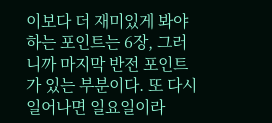이보다 더 재미있게 봐야 하는 포인트는 6장, 그러니까 마지막 반전 포인트가 있는 부분이다. 또 다시 일어나면 일요일이라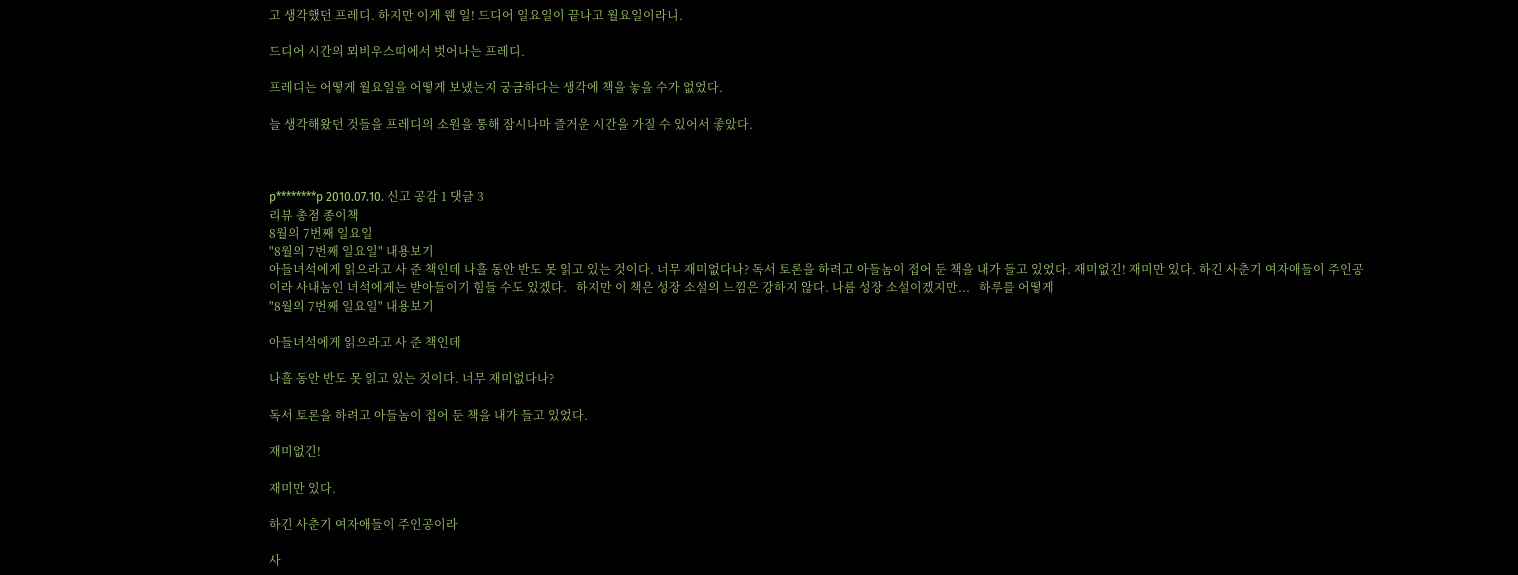고 생각했던 프레디. 하지만 이게 웬 일! 드디어 일요일이 끝나고 월요일이라니.

드디어 시간의 뫼비우스띠에서 벗어나는 프레디.

프레디는 어떻게 월요일을 어떻게 보냈는지 궁금하다는 생각에 책을 놓을 수가 없었다.

늘 생각해왔던 것들을 프레디의 소원을 통해 잠시나마 즐거운 시간을 가질 수 있어서 좋았다.



p********p 2010.07.10. 신고 공감 1 댓글 3
리뷰 총점 종이책
8월의 7번째 일요일
"8월의 7번째 일요일" 내용보기
아들녀석에게 읽으라고 사 준 책인데 나흘 동안 반도 못 읽고 있는 것이다. 너무 재미없다나? 독서 토론을 하려고 아들놈이 접어 둔 책을 내가 들고 있었다. 재미없긴! 재미만 있다. 하긴 사춘기 여자애들이 주인공이라 사내놈인 녀석에게는 받아들이기 힘들 수도 있겠다.   하지만 이 책은 성장 소설의 느낌은 강하지 않다. 나름 성장 소설이겠지만...   하루를 어떻게
"8월의 7번째 일요일" 내용보기

아들녀석에게 읽으라고 사 준 책인데

나흘 동안 반도 못 읽고 있는 것이다. 너무 재미없다나?

독서 토론을 하려고 아들놈이 접어 둔 책을 내가 들고 있었다.

재미없긴!

재미만 있다.

하긴 사춘기 여자애들이 주인공이라

사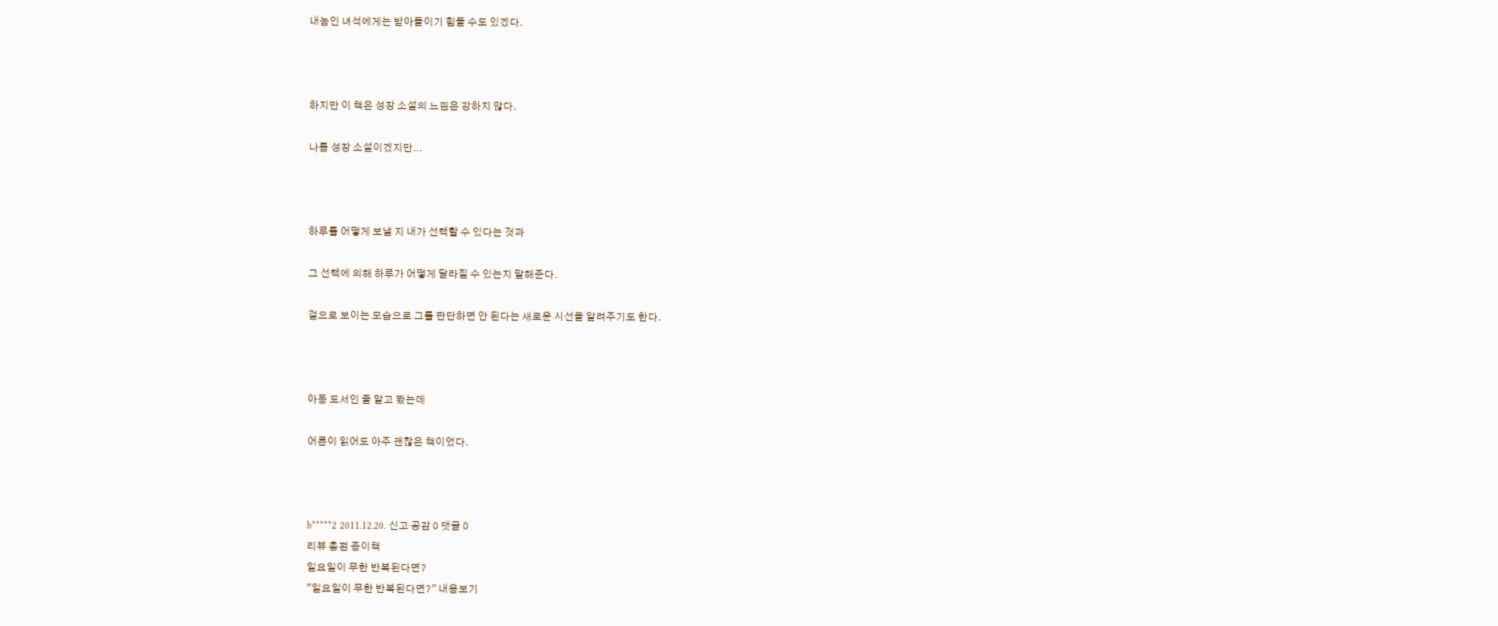내놈인 녀석에게는 받아들이기 힘들 수도 있겠다.



하지만 이 책은 성장 소설의 느낌은 강하지 않다.

나름 성장 소설이겠지만...



하루를 어떻게 보낼 지 내가 선택할 수 있다는 것과

그 선택에 의해 하루가 어떻게 달라질 수 있는지 말해준다.

겉으로 보이는 모습으로 그를 판단하면 안 된다는 새로운 시선을 알려주기도 한다.



아동 도서인 줄 알고 봤는데

어른이 읽어도 아주 괜찮은 책이었다.



b*****2 2011.12.20. 신고 공감 0 댓글 0
리뷰 총점 종이책
일요일이 무한 반복된다면?
"일요일이 무한 반복된다면?" 내용보기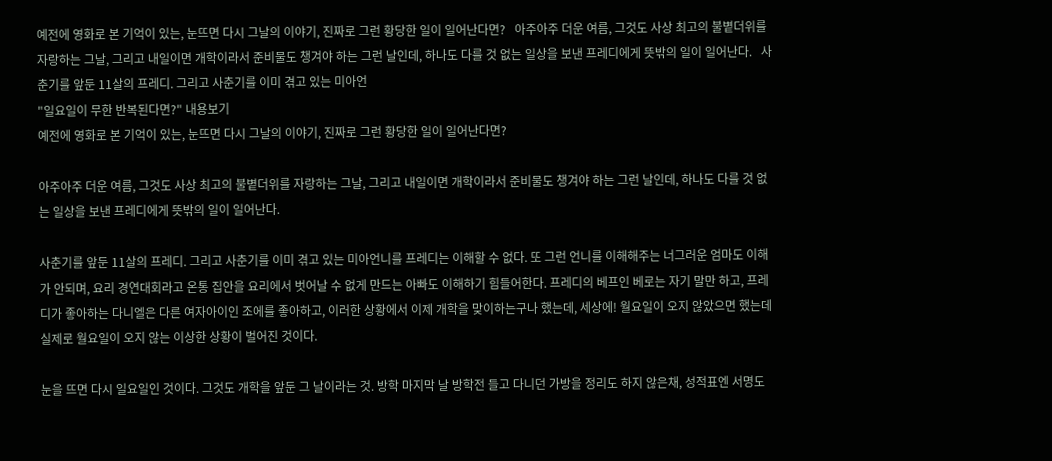예전에 영화로 본 기억이 있는, 눈뜨면 다시 그날의 이야기, 진짜로 그런 황당한 일이 일어난다면?   아주아주 더운 여름, 그것도 사상 최고의 불볕더위를 자랑하는 그날, 그리고 내일이면 개학이라서 준비물도 챙겨야 하는 그런 날인데, 하나도 다를 것 없는 일상을 보낸 프레디에게 뜻밖의 일이 일어난다.   사춘기를 앞둔 11살의 프레디. 그리고 사춘기를 이미 겪고 있는 미아언
"일요일이 무한 반복된다면?" 내용보기
예전에 영화로 본 기억이 있는, 눈뜨면 다시 그날의 이야기, 진짜로 그런 황당한 일이 일어난다면?

아주아주 더운 여름, 그것도 사상 최고의 불볕더위를 자랑하는 그날, 그리고 내일이면 개학이라서 준비물도 챙겨야 하는 그런 날인데, 하나도 다를 것 없는 일상을 보낸 프레디에게 뜻밖의 일이 일어난다.

사춘기를 앞둔 11살의 프레디. 그리고 사춘기를 이미 겪고 있는 미아언니를 프레디는 이해할 수 없다. 또 그런 언니를 이해해주는 너그러운 엄마도 이해가 안되며, 요리 경연대회라고 온통 집안을 요리에서 벗어날 수 없게 만드는 아빠도 이해하기 힘들어한다. 프레디의 베프인 베로는 자기 말만 하고, 프레디가 좋아하는 다니엘은 다른 여자아이인 조에를 좋아하고, 이러한 상황에서 이제 개학을 맞이하는구나 했는데, 세상에! 월요일이 오지 않았으면 했는데 실제로 월요일이 오지 않는 이상한 상황이 벌어진 것이다.

눈을 뜨면 다시 일요일인 것이다. 그것도 개학을 앞둔 그 날이라는 것. 방학 마지막 날 방학전 들고 다니던 가방을 정리도 하지 않은채, 성적표엔 서명도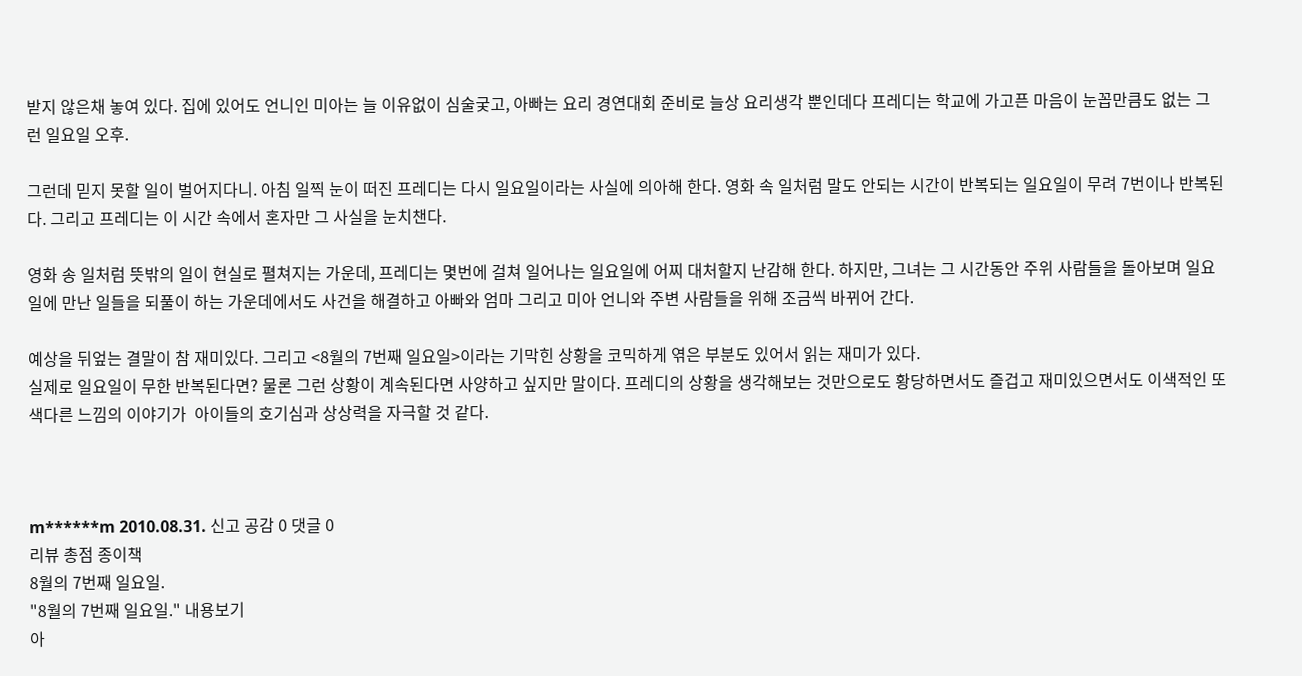받지 않은채 놓여 있다. 집에 있어도 언니인 미아는 늘 이유없이 심술궂고, 아빠는 요리 경연대회 준비로 늘상 요리생각 뿐인데다 프레디는 학교에 가고픈 마음이 눈꼽만큼도 없는 그런 일요일 오후.

그런데 믿지 못할 일이 벌어지다니. 아침 일찍 눈이 떠진 프레디는 다시 일요일이라는 사실에 의아해 한다. 영화 속 일처럼 말도 안되는 시간이 반복되는 일요일이 무려 7번이나 반복된다. 그리고 프레디는 이 시간 속에서 혼자만 그 사실을 눈치챈다.

영화 송 일처럼 뜻밖의 일이 현실로 펼쳐지는 가운데, 프레디는 몇번에 걸쳐 일어나는 일요일에 어찌 대처할지 난감해 한다. 하지만, 그녀는 그 시간동안 주위 사람들을 돌아보며 일요일에 만난 일들을 되풀이 하는 가운데에서도 사건을 해결하고 아빠와 엄마 그리고 미아 언니와 주변 사람들을 위해 조금씩 바뀌어 간다.

예상을 뒤엎는 결말이 참 재미있다. 그리고 <8월의 7번째 일요일>이라는 기막힌 상황을 코믹하게 엮은 부분도 있어서 읽는 재미가 있다.
실제로 일요일이 무한 반복된다면? 물론 그런 상황이 계속된다면 사양하고 싶지만 말이다. 프레디의 상황을 생각해보는 것만으로도 황당하면서도 즐겁고 재미있으면서도 이색적인 또 색다른 느낌의 이야기가  아이들의 호기심과 상상력을 자극할 것 같다.



m******m 2010.08.31. 신고 공감 0 댓글 0
리뷰 총점 종이책
8월의 7번째 일요일.
"8월의 7번째 일요일." 내용보기
아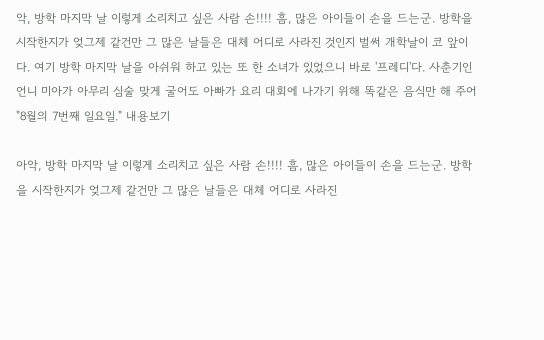악, 방학 마지막 날 이렇게 소리치고 싶은 사람 손!!!! 흠, 많은 아이들이 손을 드는군. 방학을 시작한지가 엊그제 같건만 그 많은 날들은 대체 어디로 사라진 것인지 벌써 개학날이 코 앞이다. 여기 방학 마지막 날을 아쉬워 하고 있는 또 한 소녀가 있었으니 바로 '프레디'다. 사춘기인 언니 미아가 아무리 심술 맞게 굴어도 아빠가 요리 대회에 나가기 위해 똑같은 음식만 해 주어
"8월의 7번째 일요일." 내용보기

아악, 방학 마지막 날 이렇게 소리치고 싶은 사람 손!!!! 흠, 많은 아이들이 손을 드는군. 방학을 시작한지가 엊그제 같건만 그 많은 날들은 대체 어디로 사라진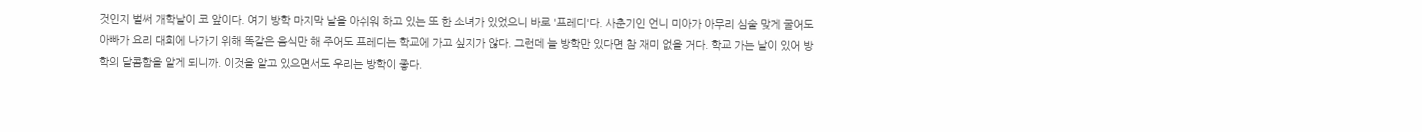것인지 벌써 개학날이 코 앞이다. 여기 방학 마지막 날을 아쉬워 하고 있는 또 한 소녀가 있었으니 바로 '프레디'다. 사춘기인 언니 미아가 아무리 심술 맞게 굴어도 아빠가 요리 대회에 나가기 위해 똑같은 음식만 해 주어도 프레디는 학교에 가고 싶지가 않다. 그런데 늘 방학만 있다면 참 재미 없을 거다. 학교 가는 날이 있어 방학의 달콤함을 알게 되니까. 이것을 알고 있으면서도 우리는 방학이 좋다.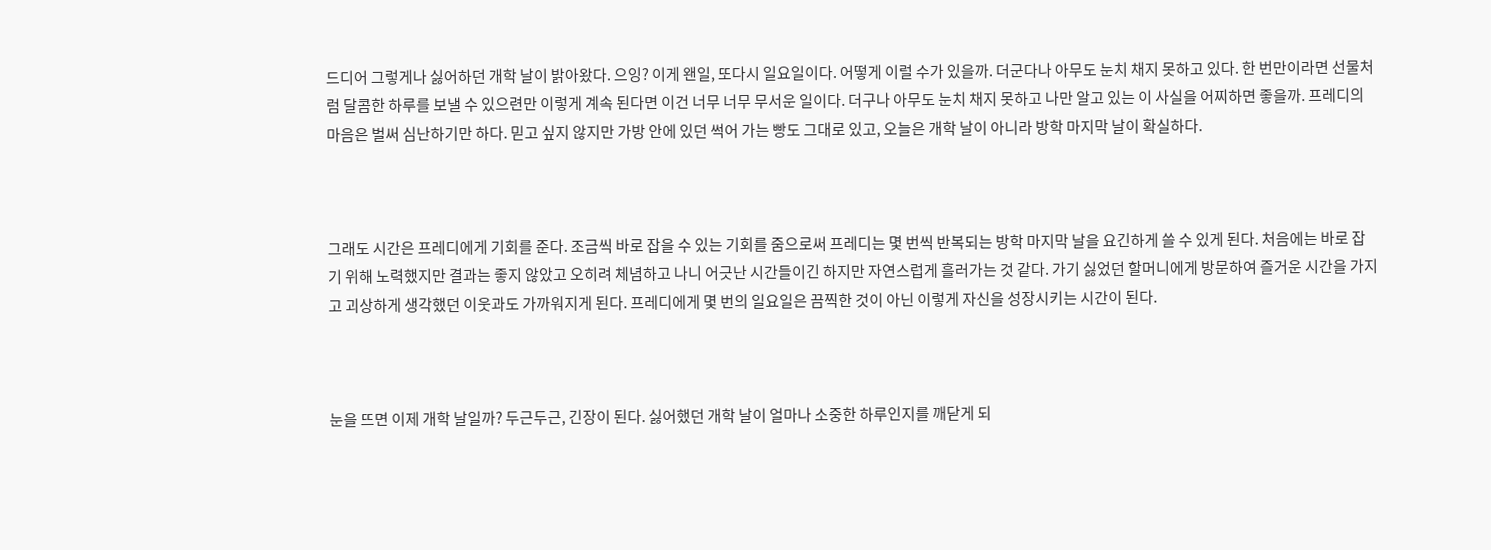드디어 그렇게나 싫어하던 개학 날이 밝아왔다. 으잉? 이게 왠일, 또다시 일요일이다. 어떻게 이럴 수가 있을까. 더군다나 아무도 눈치 채지 못하고 있다. 한 번만이라면 선물처럼 달콤한 하루를 보낼 수 있으련만 이렇게 계속 된다면 이건 너무 너무 무서운 일이다. 더구나 아무도 눈치 채지 못하고 나만 알고 있는 이 사실을 어찌하면 좋을까. 프레디의 마음은 벌써 심난하기만 하다. 믿고 싶지 않지만 가방 안에 있던 썩어 가는 빵도 그대로 있고, 오늘은 개학 날이 아니라 방학 마지막 날이 확실하다.



그래도 시간은 프레디에게 기회를 준다. 조금씩 바로 잡을 수 있는 기회를 줌으로써 프레디는 몇 번씩 반복되는 방학 마지막 날을 요긴하게 쓸 수 있게 된다. 처음에는 바로 잡기 위해 노력했지만 결과는 좋지 않았고 오히려 체념하고 나니 어긋난 시간들이긴 하지만 자연스럽게 흘러가는 것 같다. 가기 싫었던 할머니에게 방문하여 즐거운 시간을 가지고 괴상하게 생각했던 이웃과도 가까워지게 된다. 프레디에게 몇 번의 일요일은 끔찍한 것이 아닌 이렇게 자신을 성장시키는 시간이 된다.



눈을 뜨면 이제 개학 날일까? 두근두근, 긴장이 된다. 싫어했던 개학 날이 얼마나 소중한 하루인지를 깨닫게 되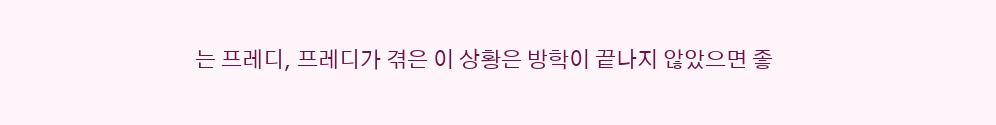는 프레디, 프레디가 겪은 이 상황은 방학이 끝나지 않았으면 좋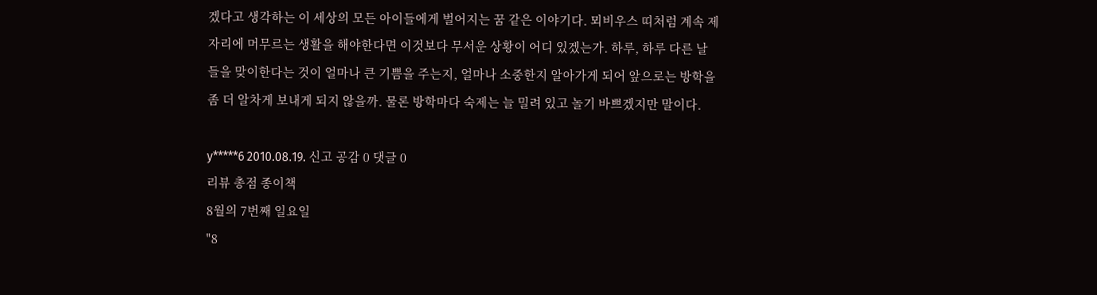겠다고 생각하는 이 세상의 모든 아이들에게 벌어지는 꿈 같은 이야기다. 뫼비우스 띠처럼 계속 제자리에 머무르는 생활을 해야한다면 이것보다 무서운 상황이 어디 있겠는가. 하루, 하루 다른 날들을 맞이한다는 것이 얼마나 큰 기쁨을 주는지, 얼마나 소중한지 알아가게 되어 앞으로는 방학을 좀 더 알차게 보내게 되지 않을까. 물론 방학마다 숙제는 늘 밀려 있고 놀기 바쁘겠지만 말이다.

y*****6 2010.08.19. 신고 공감 0 댓글 0
리뷰 총점 종이책
8월의 7번째 일요일
"8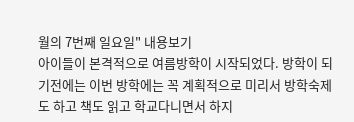월의 7번째 일요일" 내용보기
아이들이 본격적으로 여름방학이 시작되었다. 방학이 되기전에는 이번 방학에는 꼭 계획적으로 미리서 방학숙제도 하고 책도 읽고 학교다니면서 하지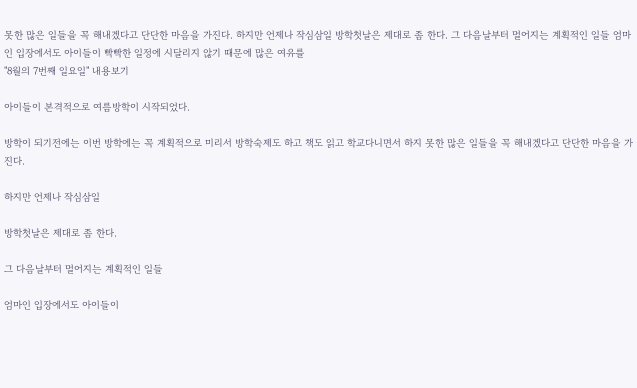못한 많은 일들을 꼭 해내겠다고 단단한 마음을 가진다. 하지만 언제나 작심삼일 방학첫날은 제대로 좀 한다. 그 다음날부터 멀어지는 계획적인 일들 엄마인 입장에서도 아이들이 빡빡한 일정에 시달리지 않기 때문에 많은 여유를
"8월의 7번째 일요일" 내용보기

아이들이 본격적으로 여름방학이 시작되었다.

방학이 되기전에는 이번 방학에는 꼭 계획적으로 미리서 방학숙제도 하고 책도 읽고 학교다니면서 하지 못한 많은 일들을 꼭 해내겠다고 단단한 마음을 가진다.

하지만 언제나 작심삼일

방학첫날은 제대로 좀 한다.

그 다음날부터 멀어지는 계획적인 일들

엄마인 입장에서도 아이들이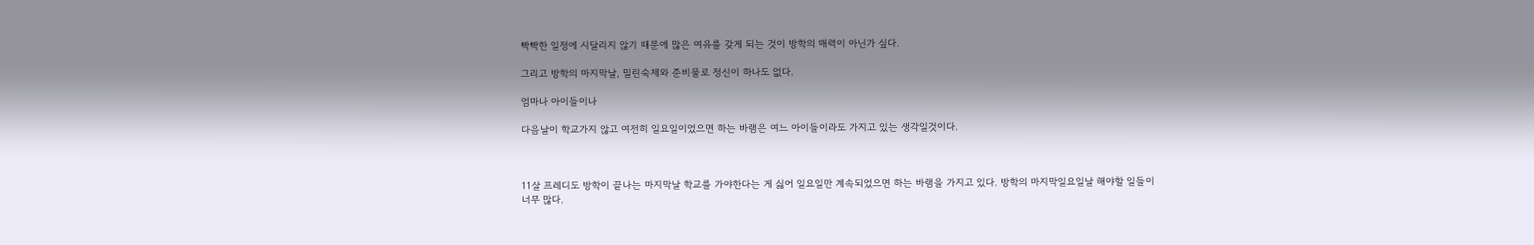빡빡한 일정에 시달리지 않기 때문에 많은 여유를 갖게 되는 것이 방학의 매력이 아닌가 싶다.

그리고 방학의 마지막날, 밀린숙제와 준비물로 정신이 하나도 없다.

엄마나 아이들이나

다음날이 학교가지 않고 여전히 일요일이었으면 하는 바램은 여느 아이들이라도 가지고 있는 생각일것이다.



11살 프레디도 방학이 끝나는 마지막날 학교를 가야한다는 게 싫어 일요일만 계속되었으면 하는 바램을 가지고 있다. 방학의 마지막일요일날 해야할 일들이 너무 많다.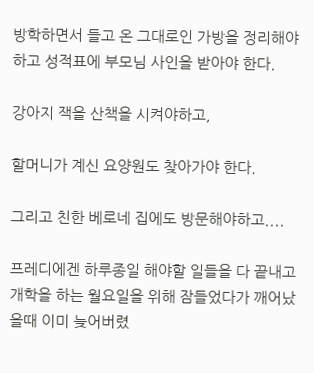방학하면서 들고 온 그대로인 가방을 정리해야하고 성적표에 부모님 사인을 받아야 한다.

강아지 잭을 산책을 시켜야하고,

할머니가 계신 요양원도 찾아가야 한다.

그리고 친한 베로네 집에도 방문해야하고....

프레디에겐 하루종일 해야할 일들을 다 끝내고 개학을 하는 월요일을 위해 잠들었다가 깨어났을때 이미 늦어버렸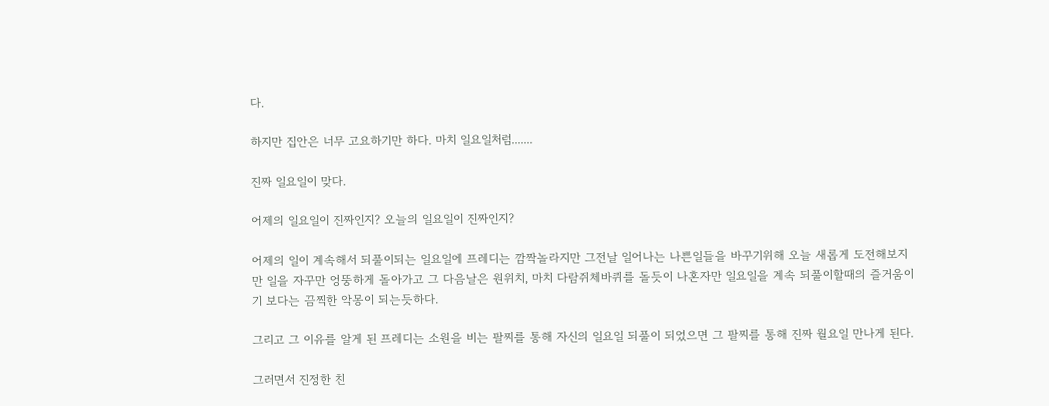다.

하지만 집안은 너무 고요하기만 하다. 마치 일요일처럼.......

진짜 일요일이 맞다.

어제의 일요일이 진짜인지? 오늘의 일요일이 진짜인지?

어제의 일이 계속해서 되풀이되는 일요일에 프레디는 깜짝놀라지만 그전날 일어나는 나쁜일들을 바꾸기위해 오늘 새롭게 도전해보지만 일을 자꾸만 엉뚱하게 돌아가고 그 다음날은 원위치, 마치 다람쥐체바퀴를 돌듯이 나혼자만 일요일을 계속 되풀이할때의 즐거움이기 보다는 끔찍한 악몽이 되는듯하다.

그리고 그 이유를 알게 된 프레디는 소원을 비는 팔찌를 통해 자신의 일요일 되풀이 되었으면 그 팔찌를 통해 진짜 월요일 만나게 된다.

그러면서 진정한 친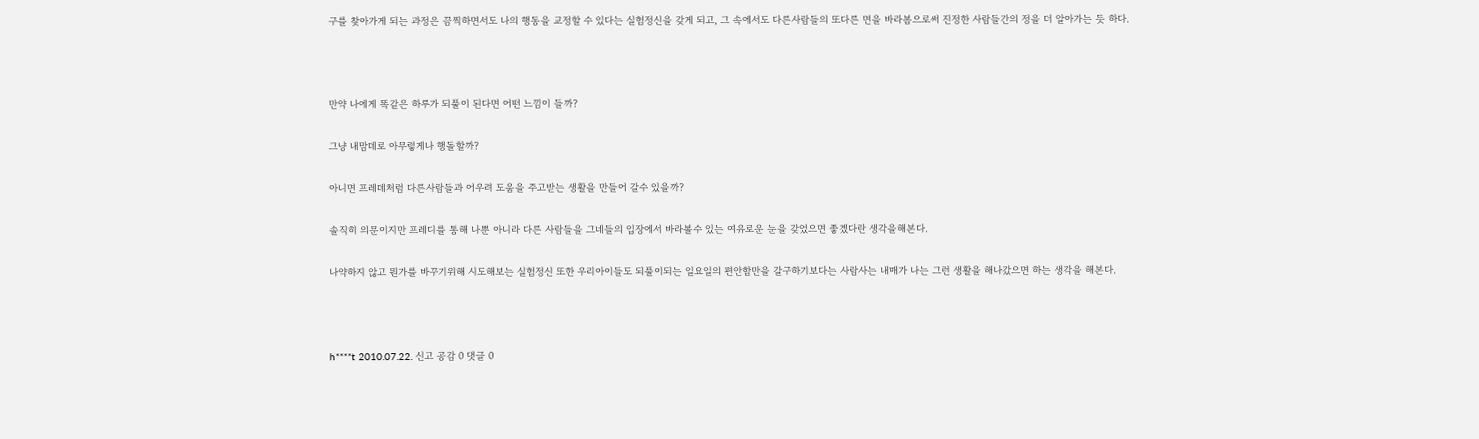구를 찾아가게 되는 과정은 끔찍하면서도 나의 행동을 교정할 수 있다는 실험정신을 갖게 되고, 그 속에서도 다른사람들의 또다른 면을 바라봄으로써 진정한 사람들간의 정을 더 알아가는 듯 하다.



만약 나에게 똑같은 하루가 되풀이 된다면 어떤 느낌이 들까?

그냥 내맘데로 아무렇게나 행돌할까?

아니면 프레데처럼 다른사람들과 어우려 도움을 주고받는 생활을 만들어 갈수 있을까?

솔직히 의문이지만 프레디를 통해 나뿐 아니라 다른 사람들을 그네들의 입장에서 바라볼수 있는 여유로운 눈을 갖었으면 좋겠다란 생각을해본다.

나약하지 않고 뭔가를 바꾸기위해 시도해보는 실험정신 또한 우리아이들도 되풀이되는 일요일의 편안함만을 갈구하기보다는 사람사는 내매가 나는 그런 생활을 해나갔으면 하는 생각을 해본다.



h****t 2010.07.22. 신고 공감 0 댓글 0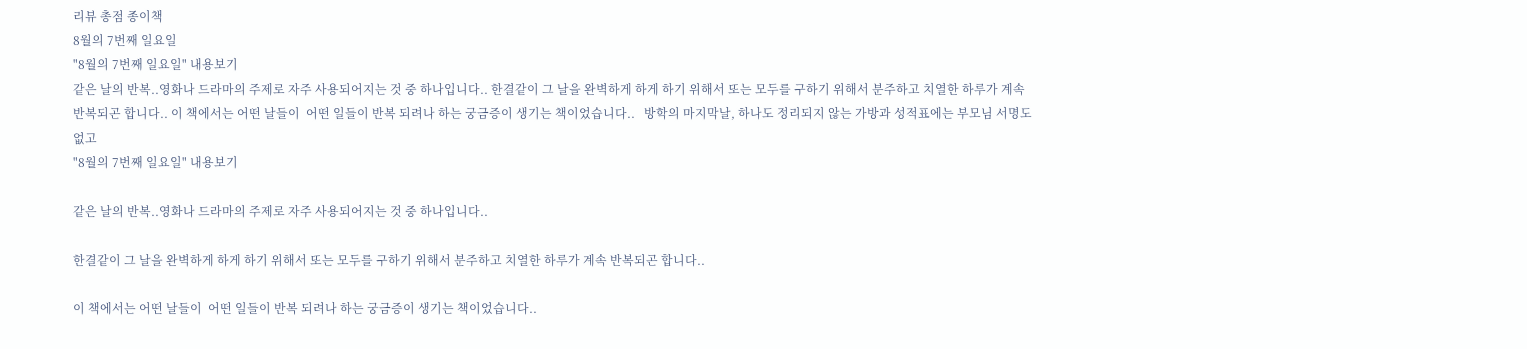리뷰 총점 종이책
8월의 7번째 일요일
"8월의 7번째 일요일" 내용보기
같은 날의 반복..영화나 드라마의 주제로 자주 사용되어지는 것 중 하나입니다.. 한결같이 그 날을 완벽하게 하게 하기 위해서 또는 모두를 구하기 위해서 분주하고 치열한 하루가 계속 반복되곤 합니다.. 이 책에서는 어떤 날들이  어떤 일들이 반복 되려나 하는 궁금증이 생기는 책이었습니다..   방학의 마지막날, 하나도 정리되지 않는 가방과 성적표에는 부모님 서명도 없고
"8월의 7번째 일요일" 내용보기

같은 날의 반복..영화나 드라마의 주제로 자주 사용되어지는 것 중 하나입니다..

한결같이 그 날을 완벽하게 하게 하기 위해서 또는 모두를 구하기 위해서 분주하고 치열한 하루가 계속 반복되곤 합니다..

이 책에서는 어떤 날들이  어떤 일들이 반복 되려나 하는 궁금증이 생기는 책이었습니다..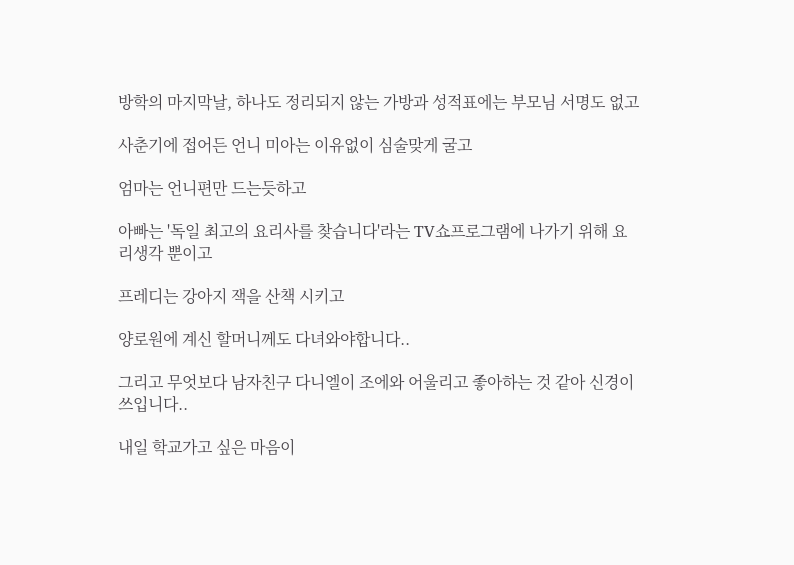방학의 마지막날, 하나도 정리되지 않는 가방과 성적표에는 부모님 서명도 없고

사춘기에 접어든 언니 미아는 이유없이 심술맞게 굴고

엄마는 언니편만 드는듯하고

아빠는 '독일 최고의 요리사를 찾습니다'라는 TV쇼프로그램에 나가기 위해 요리생각 뿐이고

프레디는 강아지 잭을 산책 시키고

양로원에 계신 할머니께도 다녀와야합니다..

그리고 무엇보다 남자친구 다니엘이 조에와 어울리고 좋아하는 것 같아 신경이 쓰입니다..

내일 학교가고 싶은 마음이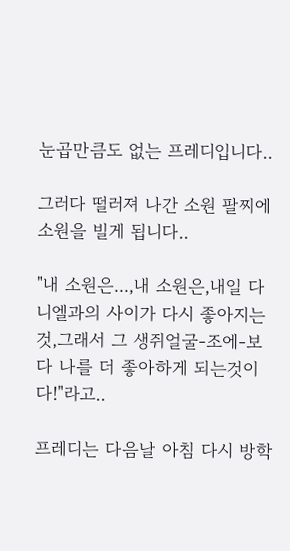눈곱만큼도 없는 프레디입니다..

그러다 떨러져 나간 소원 팔찌에 소원을 빌게 됩니다..

"내 소원은...,내 소원은,내일 다니엘과의 사이가 다시 좋아지는 것,그래서 그 생쥐얼굴-조에-보다 나를 더 좋아하게 되는것이다!"라고..

프레디는 다음날 아침 다시 방학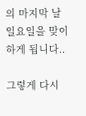의 마지막 날 일요일을 맞이하게 됩니다..

그렇게 다시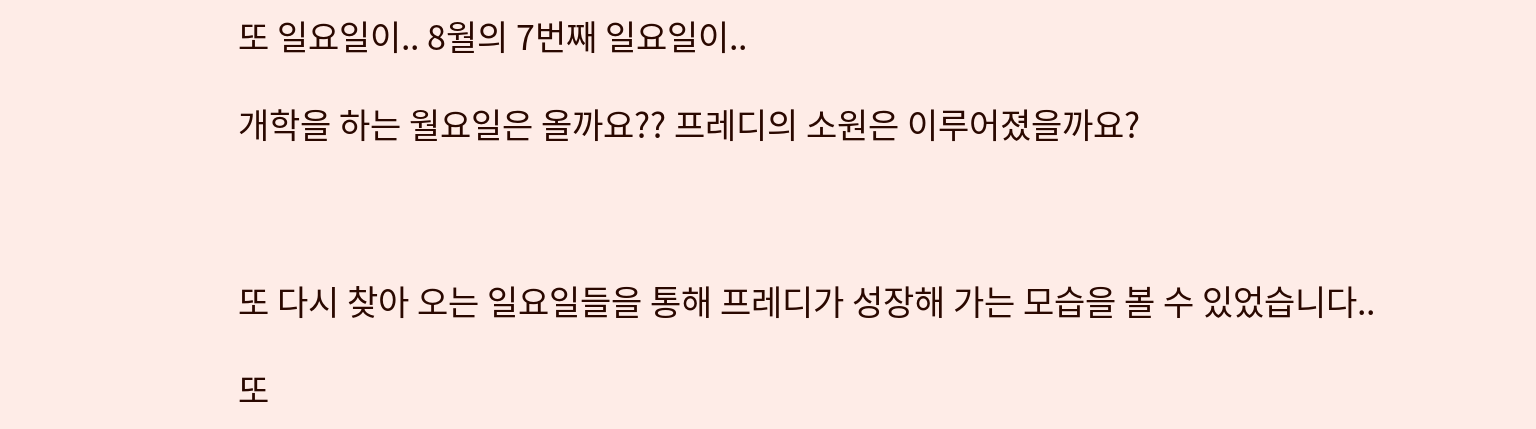또 일요일이.. 8월의 7번째 일요일이..

개학을 하는 월요일은 올까요?? 프레디의 소원은 이루어졌을까요?



또 다시 찾아 오는 일요일들을 통해 프레디가 성장해 가는 모습을 볼 수 있었습니다..

또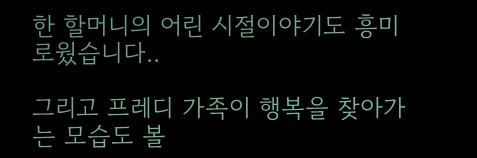한 할머니의 어린 시절이야기도 흥미로웠습니다..

그리고 프레디 가족이 행복을 찾아가는 모습도 볼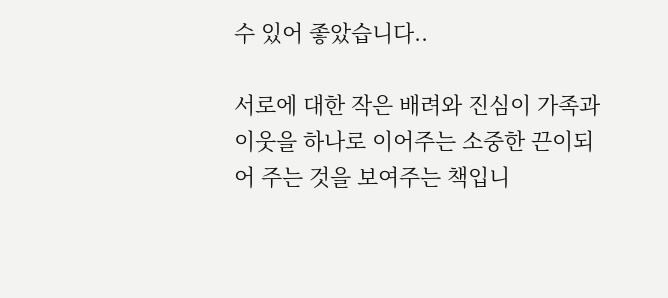수 있어 좋았습니다..

서로에 대한 작은 배려와 진심이 가족과 이웃을 하나로 이어주는 소중한 끈이되어 주는 것을 보여주는 책입니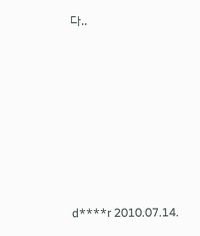다..







d****r 2010.07.14.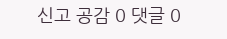신고 공감 0 댓글 0